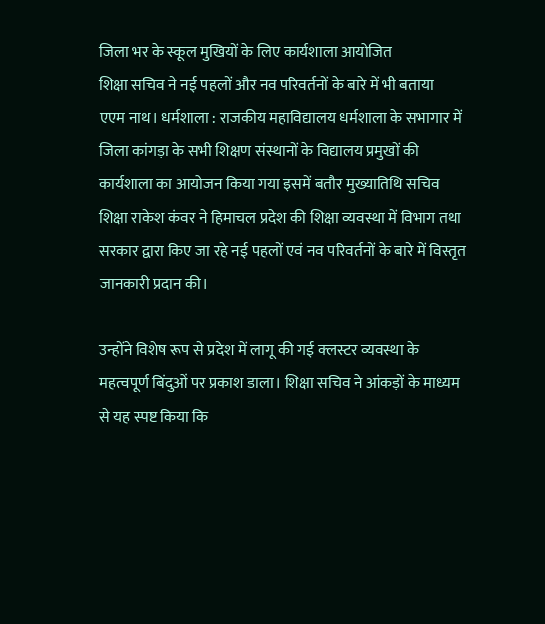जिला भर के स्कूल मुखियों के लिए कार्यशाला आयोजित
शिक्षा सचिव ने नई पहलों और नव परिवर्तनों के बारे में भी बताया
एएम नाथ। धर्मशाला : राजकीय महाविद्यालय धर्मशाला के सभागार में जिला कांगड़ा के सभी शिक्षण संस्थानों के विद्यालय प्रमुखों की कार्यशाला का आयोजन किया गया इसमें बतौर मुख्यातिथि सचिव शिक्षा राकेश कंवर ने हिमाचल प्रदेश की शिक्षा व्यवस्था में विभाग तथा सरकार द्वारा किए जा रहे नई पहलों एवं नव परिवर्तनों के बारे में विस्तृत जानकारी प्रदान की।

उन्होंने विशेष रूप से प्रदेश में लागू की गई क्लस्टर व्यवस्था के महत्वपूर्ण बिंदुओं पर प्रकाश डाला। शिक्षा सचिव ने आंकड़ों के माध्यम से यह स्पष्ट किया कि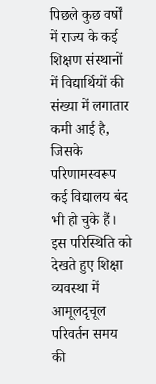पिछले कुछ वर्षों में राज्य के कई शिक्षण संस्थानों में विद्यार्थियों की संख्या में लगातार कमी आई है, जिसके परिणामस्वरूप कई विद्यालय बंद भी हो चुके हैं। इस परिस्थिति को देखते हुए शिक्षा व्यवस्था में आमूलदृचूल परिवर्तन समय की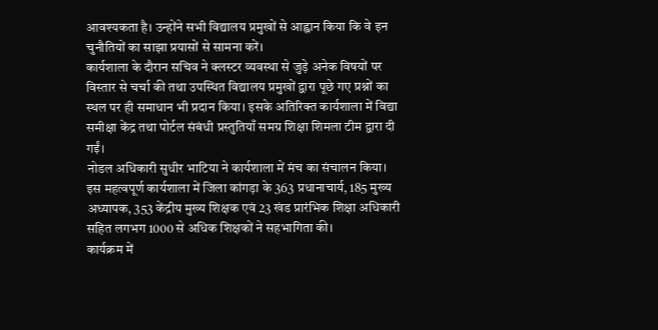आवश्यकता है। उन्होंने सभी विद्यालय प्रमुखों से आह्वान किया कि वे इन चुनौतियों का साझा प्रयासों से सामना करें।
कार्यशाला के दौरान सचिव ने क्लस्टर व्यवस्था से जुड़े अनेक विषयों पर विस्तार से चर्चा की तथा उपस्थित विद्यालय प्रमुखों द्वारा पूछे गए प्रश्नों का स्थल पर ही समाधान भी प्रदान किया। इसके अतिरिक्त कार्यशाला में विद्या समीक्षा केंद्र तथा पोर्टल संबंधी प्रस्तुतियाँ समग्र शिक्षा शिमला टीम द्वारा दी गईं।
नोडल अधिकारी सुधीर भाटिया ने कार्यशाला में मंच का संचालन किया।
इस महत्वपूर्ण कार्यशाला में जिला कांगड़ा के 363 प्रधानाचार्य, 185 मुख्य अध्यापक, 353 केंद्रीय मुख्य शिक्षक एवं 23 खंड प्रारंभिक शिक्षा अधिकारी सहित लगभग 1000 से अधिक शिक्षकों ने सहभागिता की।
कार्यक्रम में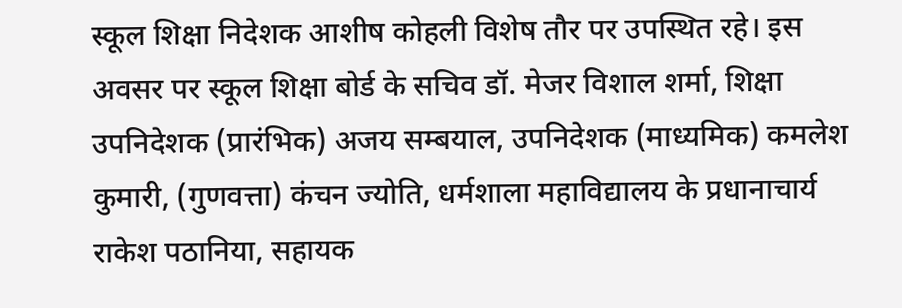स्कूल शिक्षा निदेशक आशीष कोहली विशेष तौर पर उपस्थित रहे। इस अवसर पर स्कूल शिक्षा बोर्ड के सचिव डॉ. मेजर विशाल शर्मा, शिक्षा उपनिदेशक (प्रारंभिक) अजय सम्बयाल, उपनिदेशक (माध्यमिक) कमलेश कुमारी, (गुणवत्ता) कंचन ज्योति, धर्मशाला महाविद्यालय के प्रधानाचार्य राकेश पठानिया, सहायक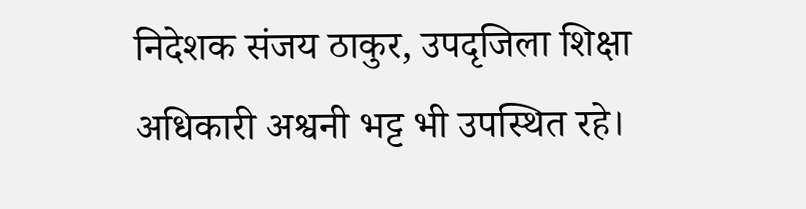निदेशक संजय ठाकुर, उपदृजिला शिक्षा अधिकारी अश्वनी भट्ट भी उपस्थित रहे।